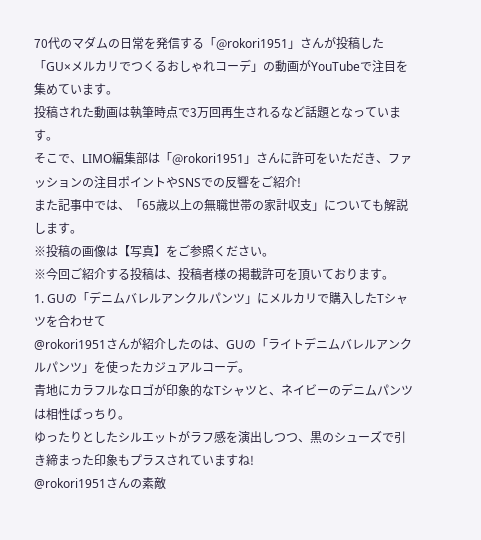70代のマダムの日常を発信する「@rokori1951」さんが投稿した「GU×メルカリでつくるおしゃれコーデ」の動画がYouTubeで注目を集めています。
投稿された動画は執筆時点で3万回再生されるなど話題となっています。
そこで、LIMO編集部は「@rokori1951」さんに許可をいただき、ファッションの注目ポイントやSNSでの反響をご紹介!
また記事中では、「65歳以上の無職世帯の家計収支」についても解説します。
※投稿の画像は【写真】をご参照ください。
※今回ご紹介する投稿は、投稿者様の掲載許可を頂いております。
1. GUの「デニムバレルアンクルパンツ」にメルカリで購入したTシャツを合わせて
@rokori1951さんが紹介したのは、GUの「ライトデニムバレルアンクルパンツ」を使ったカジュアルコーデ。
青地にカラフルなロゴが印象的なTシャツと、ネイビーのデニムパンツは相性ばっちり。
ゆったりとしたシルエットがラフ感を演出しつつ、黒のシューズで引き締まった印象もプラスされていますね!
@rokori1951さんの素敵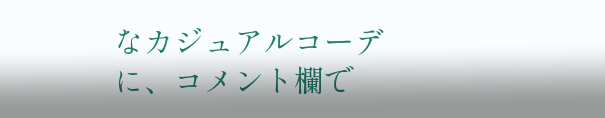なカジュアルコーデに、コメント欄で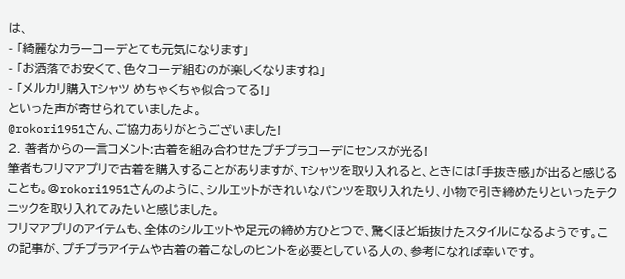は、
- 「綺麗なカラーコーデとても元気になります」
- 「お洒落でお安くて、色々コーデ組むのが楽しくなりますね」
- 「メルカリ購入Tシャツ めちゃくちゃ似合ってる!」
といった声が寄せられていましたよ。
@rokori1951さん、ご協力ありがとうございました!
2. 著者からの一言コメント:古着を組み合わせたプチプラコーデにセンスが光る!
筆者もフリマアプリで古着を購入することがありますが、Tシャツを取り入れると、ときには「手抜き感」が出ると感じることも。@rokori1951さんのように、シルエットがきれいなパンツを取り入れたり、小物で引き締めたりといったテクニックを取り入れてみたいと感じました。
フリマアプリのアイテムも、全体のシルエットや足元の締め方ひとつで、驚くほど垢抜けたスタイルになるようです。この記事が、プチプラアイテムや古着の着こなしのヒントを必要としている人の、参考になれば幸いです。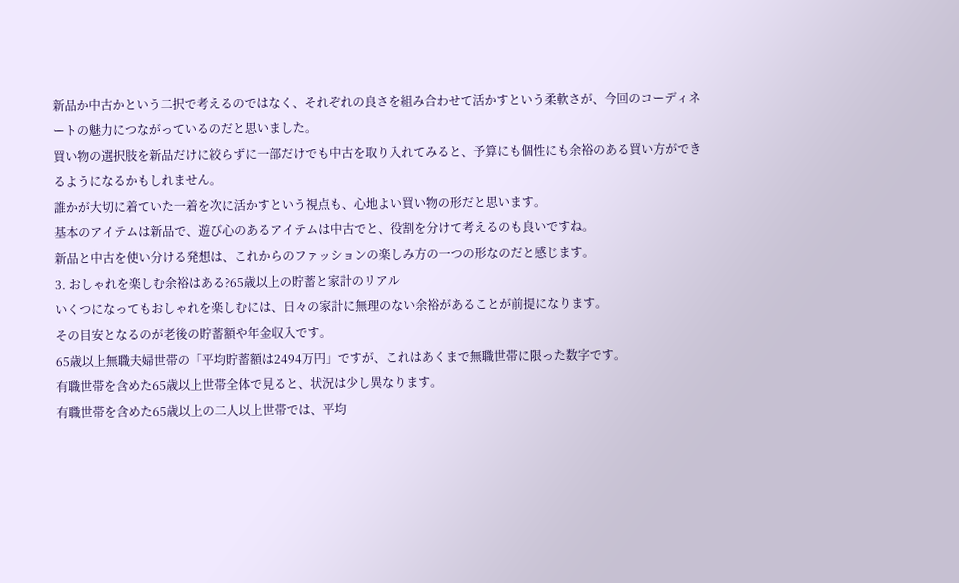新品か中古かという二択で考えるのではなく、それぞれの良さを組み合わせて活かすという柔軟さが、今回のコーディネートの魅力につながっているのだと思いました。
買い物の選択肢を新品だけに絞らずに一部だけでも中古を取り入れてみると、予算にも個性にも余裕のある買い方ができるようになるかもしれません。
誰かが大切に着ていた一着を次に活かすという視点も、心地よい買い物の形だと思います。
基本のアイテムは新品で、遊び心のあるアイテムは中古でと、役割を分けて考えるのも良いですね。
新品と中古を使い分ける発想は、これからのファッションの楽しみ方の一つの形なのだと感じます。
3. おしゃれを楽しむ余裕はある?65歳以上の貯蓄と家計のリアル
いくつになってもおしゃれを楽しむには、日々の家計に無理のない余裕があることが前提になります。
その目安となるのが老後の貯蓄額や年金収入です。
65歳以上無職夫婦世帯の「平均貯蓄額は2494万円」ですが、これはあくまで無職世帯に限った数字です。
有職世帯を含めた65歳以上世帯全体で見ると、状況は少し異なります。
有職世帯を含めた65歳以上の二人以上世帯では、平均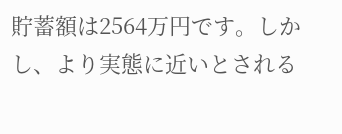貯蓄額は2564万円です。しかし、より実態に近いとされる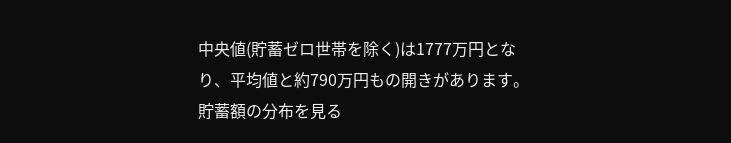中央値(貯蓄ゼロ世帯を除く)は1777万円となり、平均値と約790万円もの開きがあります。貯蓄額の分布を見る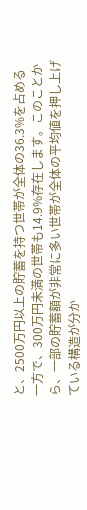と、2500万円以上の貯蓄を持つ世帯が全体の36.3%を占める一方で、300万円未満の世帯も14.9%存在します。このことから、一部の貯蓄額が非常に多い世帯が全体の平均値を押し上げている構造が分か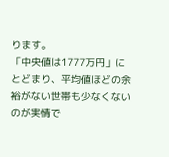ります。
「中央値は1777万円」にとどまり、平均値ほどの余裕がない世帯も少なくないのが実情で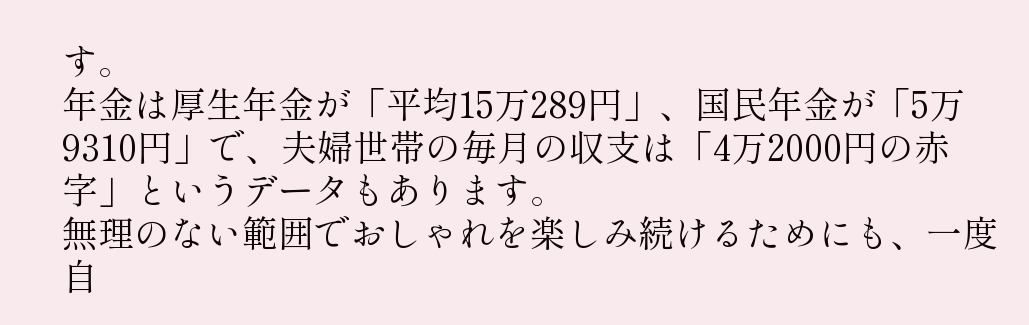す。
年金は厚生年金が「平均15万289円」、国民年金が「5万9310円」で、夫婦世帯の毎月の収支は「4万2000円の赤字」というデータもあります。
無理のない範囲でおしゃれを楽しみ続けるためにも、一度自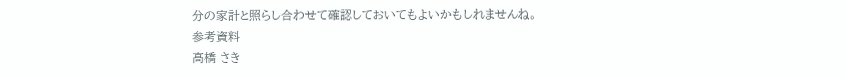分の家計と照らし合わせて確認しておいてもよいかもしれませんね。
参考資料
高橋 さき